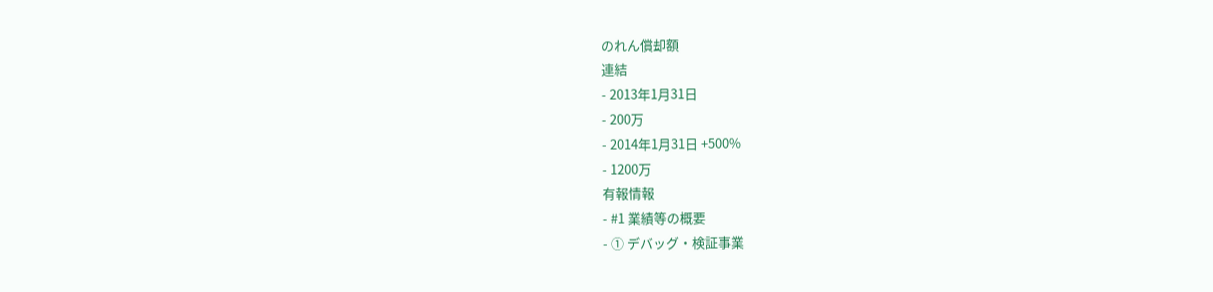のれん償却額
連結
- 2013年1月31日
- 200万
- 2014年1月31日 +500%
- 1200万
有報情報
- #1 業績等の概要
- ① デバッグ・検証事業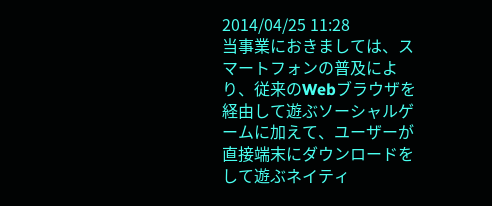2014/04/25 11:28
当事業におきましては、スマートフォンの普及により、従来のWebブラウザを経由して遊ぶソーシャルゲームに加えて、ユーザーが直接端末にダウンロードをして遊ぶネイティ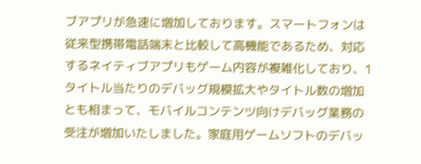ブアプリが急速に増加しております。スマートフォンは従来型携帯電話端末と比較して高機能であるため、対応するネイティブアプリもゲーム内容が複雑化しており、1タイトル当たりのデバッグ規模拡大やタイトル数の増加とも相まって、モバイルコンテンツ向けデバッグ業務の受注が増加いたしました。家庭用ゲームソフトのデバッ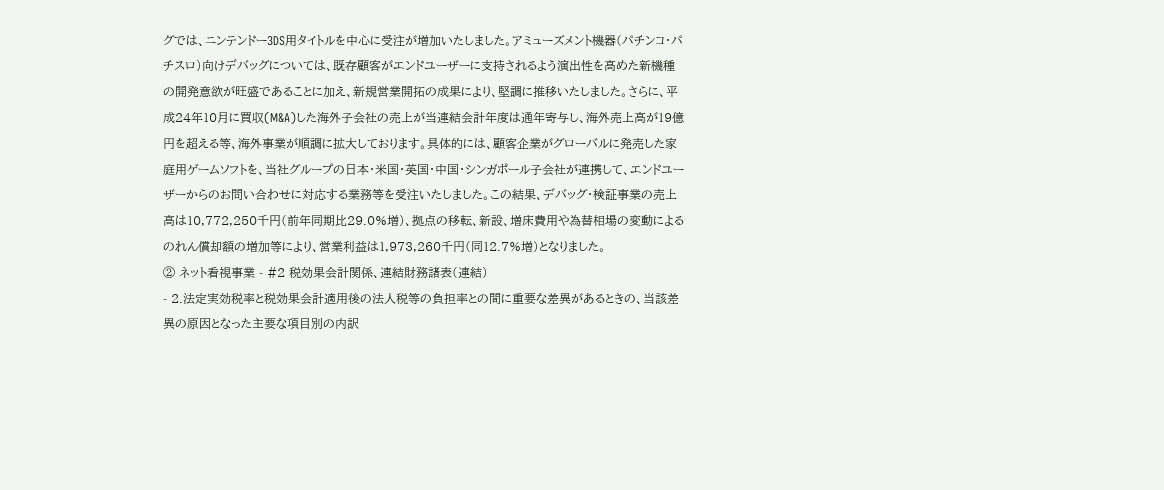グでは、ニンテンドー3DS用タイトルを中心に受注が増加いたしました。アミューズメント機器(パチンコ・パチスロ)向けデバッグについては、既存顧客がエンドユーザーに支持されるよう演出性を高めた新機種の開発意欲が旺盛であることに加え、新規営業開拓の成果により、堅調に推移いたしました。さらに、平成24年10月に買収(M&A)した海外子会社の売上が当連結会計年度は通年寄与し、海外売上高が19億円を超える等、海外事業が順調に拡大しております。具体的には、顧客企業がグローバルに発売した家庭用ゲームソフトを、当社グループの日本・米国・英国・中国・シンガポール子会社が連携して、エンドユーザーからのお問い合わせに対応する業務等を受注いたしました。この結果、デバッグ・検証事業の売上高は10,772,250千円(前年同期比29.0%増)、拠点の移転、新設、増床費用や為替相場の変動によるのれん償却額の増加等により、営業利益は1,973,260千円(同12.7%増)となりました。
② ネット看視事業 - #2 税効果会計関係、連結財務諸表(連結)
- 2.法定実効税率と税効果会計適用後の法人税等の負担率との間に重要な差異があるときの、当該差異の原因となった主要な項目別の内訳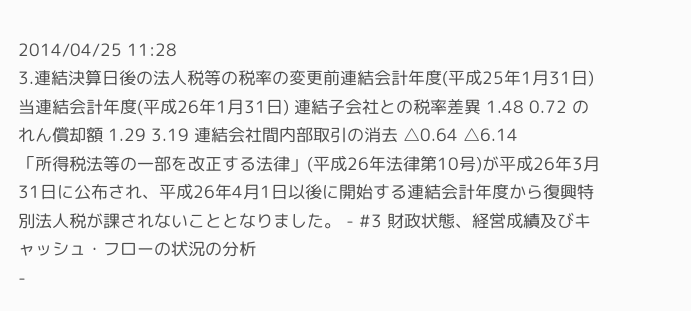2014/04/25 11:28
3.連結決算日後の法人税等の税率の変更前連結会計年度(平成25年1月31日) 当連結会計年度(平成26年1月31日) 連結子会社との税率差異 1.48 0.72 のれん償却額 1.29 3.19 連結会社間内部取引の消去 △0.64 △6.14
「所得税法等の一部を改正する法律」(平成26年法律第10号)が平成26年3月31日に公布され、平成26年4月1日以後に開始する連結会計年度から復興特別法人税が課されないこととなりました。 - #3 財政状態、経営成績及びキャッシュ・フローの状況の分析
-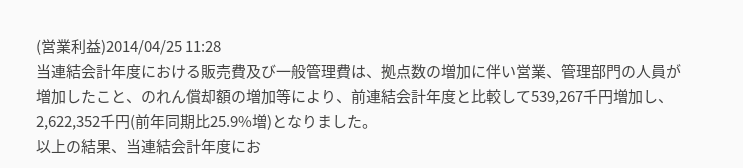(営業利益)2014/04/25 11:28
当連結会計年度における販売費及び一般管理費は、拠点数の増加に伴い営業、管理部門の人員が増加したこと、のれん償却額の増加等により、前連結会計年度と比較して539,267千円増加し、2,622,352千円(前年同期比25.9%増)となりました。
以上の結果、当連結会計年度にお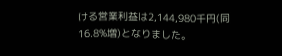ける営業利益は2,144,980千円(同16.8%増)となりました。